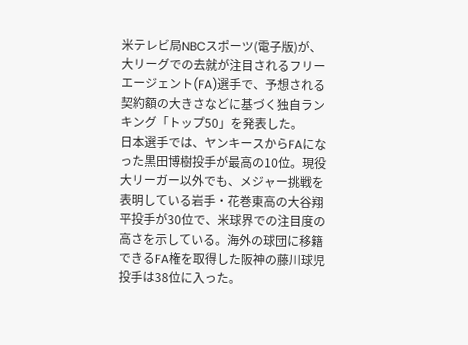米テレビ局NBCスポーツ(電子版)が、大リーグでの去就が注目されるフリーエージェント(FA)選手で、予想される契約額の大きさなどに基づく独自ランキング「トップ50」を発表した。
日本選手では、ヤンキースからFAになった黒田博樹投手が最高の10位。現役大リーガー以外でも、メジャー挑戦を表明している岩手・花巻東高の大谷翔平投手が30位で、米球界での注目度の高さを示している。海外の球団に移籍できるFA権を取得した阪神の藤川球児投手は38位に入った。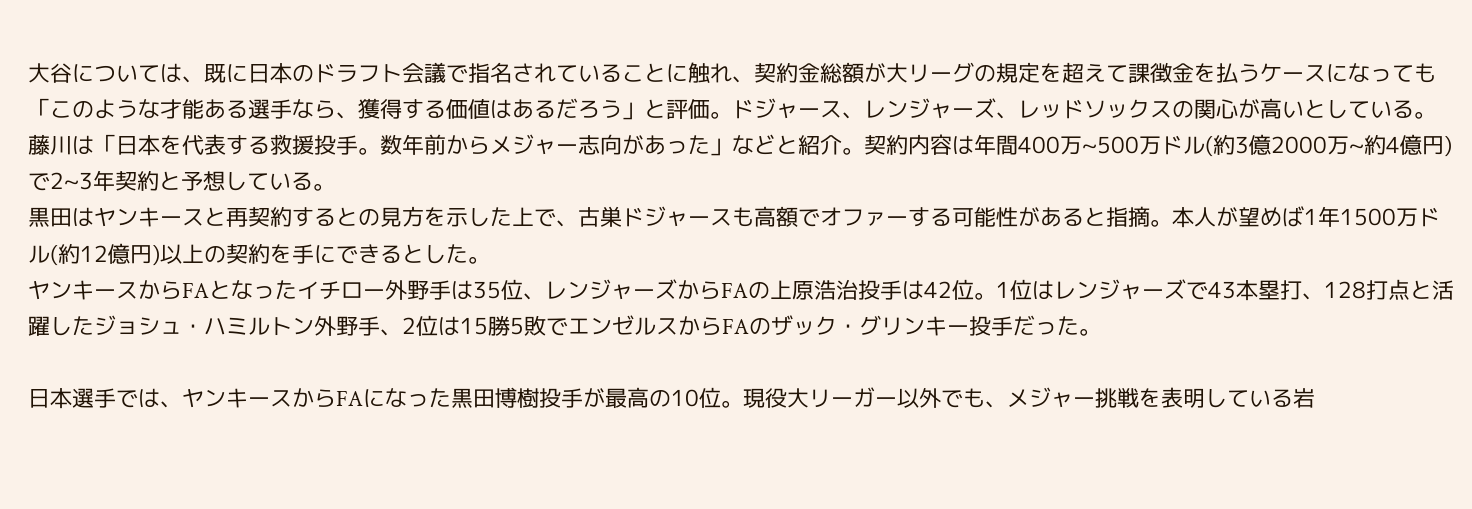大谷については、既に日本のドラフト会議で指名されていることに触れ、契約金総額が大リーグの規定を超えて課徴金を払うケースになっても「このような才能ある選手なら、獲得する価値はあるだろう」と評価。ドジャース、レンジャーズ、レッドソックスの関心が高いとしている。
藤川は「日本を代表する救援投手。数年前からメジャー志向があった」などと紹介。契約内容は年間400万~500万ドル(約3億2000万~約4億円)で2~3年契約と予想している。
黒田はヤンキースと再契約するとの見方を示した上で、古巣ドジャースも高額でオファーする可能性があると指摘。本人が望めば1年1500万ドル(約12億円)以上の契約を手にできるとした。
ヤンキースからFAとなったイチロー外野手は35位、レンジャーズからFAの上原浩治投手は42位。1位はレンジャーズで43本塁打、128打点と活躍したジョシュ・ハミルトン外野手、2位は15勝5敗でエンゼルスからFAのザック・グリンキー投手だった。

日本選手では、ヤンキースからFAになった黒田博樹投手が最高の10位。現役大リーガー以外でも、メジャー挑戦を表明している岩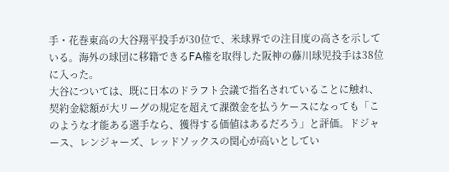手・花巻東高の大谷翔平投手が30位で、米球界での注目度の高さを示している。海外の球団に移籍できるFA権を取得した阪神の藤川球児投手は38位に入った。
大谷については、既に日本のドラフト会議で指名されていることに触れ、契約金総額が大リーグの規定を超えて課徴金を払うケースになっても「このような才能ある選手なら、獲得する価値はあるだろう」と評価。ドジャース、レンジャーズ、レッドソックスの関心が高いとしてい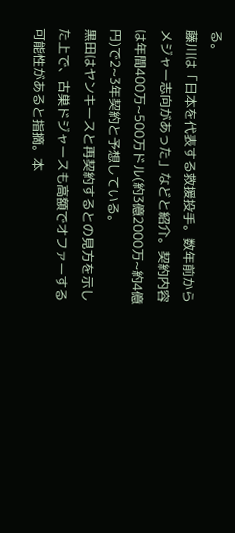る。
藤川は「日本を代表する救援投手。数年前からメジャー志向があった」などと紹介。契約内容は年間400万~500万ドル(約3億2000万~約4億円)で2~3年契約と予想している。
黒田はヤンキースと再契約するとの見方を示した上で、古巣ドジャースも高額でオファーする可能性があると指摘。本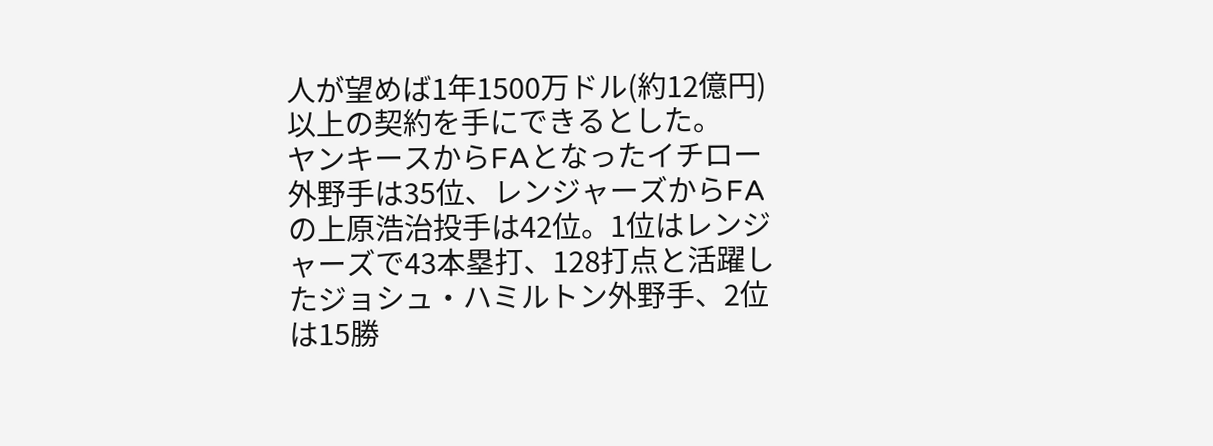人が望めば1年1500万ドル(約12億円)以上の契約を手にできるとした。
ヤンキースからFAとなったイチロー外野手は35位、レンジャーズからFAの上原浩治投手は42位。1位はレンジャーズで43本塁打、128打点と活躍したジョシュ・ハミルトン外野手、2位は15勝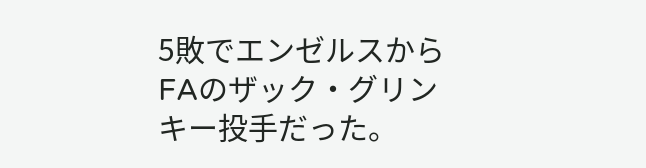5敗でエンゼルスからFAのザック・グリンキー投手だった。